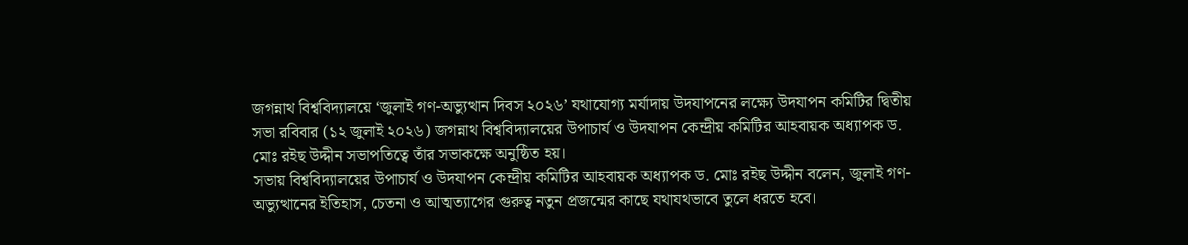জগন্নাথ বিশ্ববিদ্যালয়ে ‘জুলাই গণ-অভ্যুত্থান দিবস ২০২৬’ যথাযোগ্য মর্যাদায় উদযাপনের লক্ষ্যে উদযাপন কমিটির দ্বিতীয় সভা রবিবার (১২ জুলাই ২০২৬) জগন্নাথ বিশ্ববিদ্যালয়ের উপাচার্য ও উদযাপন কেন্দ্রীয় কমিটির আহবায়ক অধ্যাপক ড. মোঃ রইছ উদ্দীন সভাপতিত্বে তাঁর সভাকক্ষে অনুষ্ঠিত হয়।
সভায় বিশ্ববিদ্যালয়ের উপাচার্য ও উদযাপন কেন্দ্রীয় কমিটির আহবায়ক অধ্যাপক ড. মোঃ রইছ উদ্দীন বলেন, জুলাই গণ-অভ্যুত্থানের ইতিহাস, চেতনা ও আত্মত্যাগের গুরুত্ব নতুন প্রজন্মের কাছে যথাযথভাবে তুলে ধরতে হবে।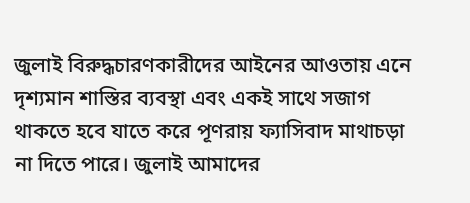জুলাই বিরুদ্ধচারণকারীদের আইনের আওতায় এনে দৃশ্যমান শাস্তির ব্যবস্থা এবং একই সাথে সজাগ থাকতে হবে যাতে করে পূণরায় ফ্যাসিবাদ মাথাচড়া না দিতে পারে। জুলাই আমাদের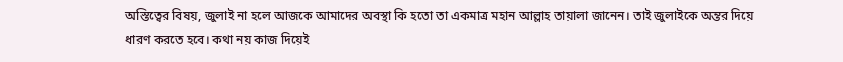অস্তিত্বের বিষয়, জুলাই না হলে আজকে আমাদের অবস্থা কি হতো তা একমাত্র মহান আল্লাহ তায়ালা জানেন। তাই জুলাইকে অন্তর দিয়ে ধারণ করতে হবে। কথা নয় কাজ দিয়েই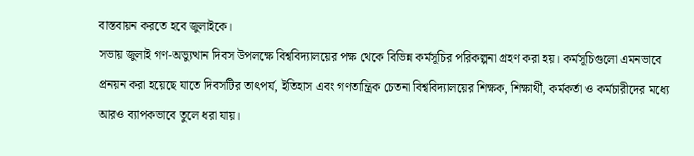বাস্তবায়ন করতে হবে জুলাইকে।
সভায় জুলাই গণ-অভ্যুত্থান দিবস উপলক্ষে বিশ্ববিদ্যালয়ের পক্ষ থেকে বিভিন্ন কর্মসূচির পরিকল্পনা গ্রহণ করা হয়। কর্মসূচিগুলো এমনভাবে প্রনয়ন করা হয়েছে যাতে দিবসটির তাৎপর্য, ইতিহাস এবং গণতান্ত্রিক চেতনা বিশ্ববিদ্যালয়ের শিক্ষক, শিক্ষার্থী, কর্মকর্তা ও কর্মচারীদের মধ্যে আরও ব্যাপকভাবে তুলে ধরা যায়।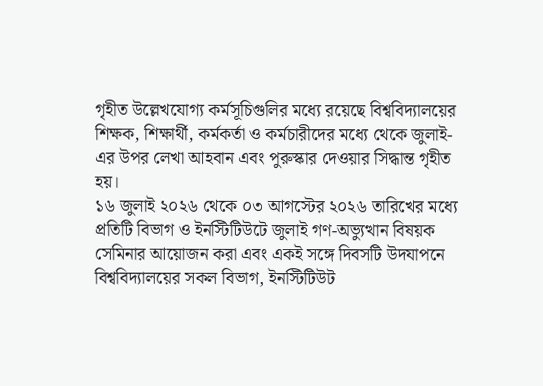গৃহীত উল্লেখযোগ্য কর্মসূচিগুলির মধ্যে রয়েছে বিশ্ববিদ্যালয়ের শিক্ষক, শিক্ষার্থী, কর্মকর্তা ও কর্মচারীদের মধ্যে থেকে জুলাই-এর উপর লেখা আহবান এবং পুরুস্কার দেওয়ার সিদ্ধান্ত গৃহীত হয়।
১৬ জুলাই ২০২৬ থেকে ০৩ আগস্টের ২০২৬ তারিখের মধ্যে প্রতিটি বিভাগ ও ইনস্টিটিউটে জুলাই গণ-অভ্যুত্থান বিষয়ক সেমিনার আয়োজন করা এবং একই সঙ্গে দিবসটি উদযাপনে বিশ্ববিদ্যালয়ের সকল বিভাগ, ইনস্টিটিউট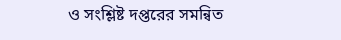ও সংশ্লিষ্ট দপ্তরের সমন্বিত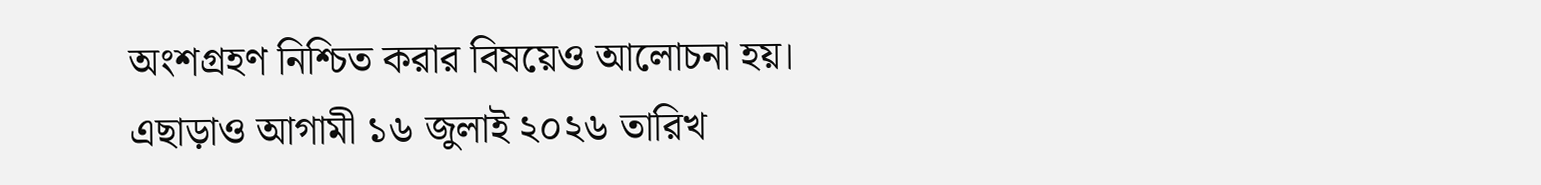অংশগ্রহণ নিশ্চিত করার বিষয়েও আলোচনা হয়।
এছাড়াও আগামী ১৬ জুলাই ২০২৬ তারিখ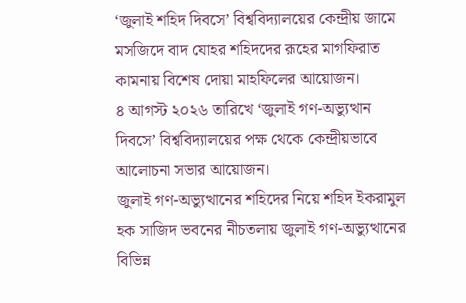‘জুলাই শহিদ দিবসে’ বিশ্ববিদ্যালয়ের কেন্দ্রীয় জামে মসজিদে বাদ যোহর শহিদদের রূহের মাগফিরাত কামনায় বিশেষ দোয়া মাহফিলের আয়োজন।
৪ আগস্ট ২০২৬ তারিখে ‘জুলাই গণ-অভ্যুত্থান দিবসে’ বিশ্ববিদ্যালয়ের পক্ষ থেকে কেন্দ্রীয়ভাবে আলোচনা সভার আয়োজন।
জুলাই গণ-অভ্যুত্থানের শহিদের নিয়ে শহিদ ইকরামুল হক সাজিদ ভবনের নীচতলায় জুলাই গণ-অভ্যুত্থানের বিভিন্ন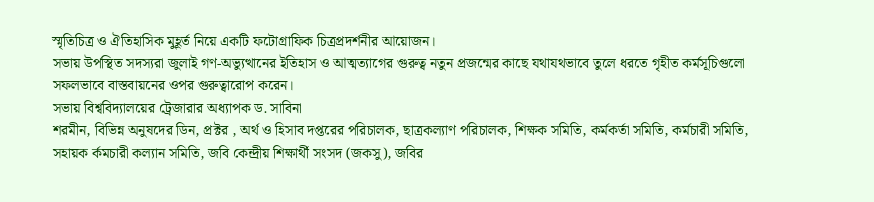স্মৃতিচিত্র ও ঐতিহাসিক মুহূর্ত নিয়ে একটি ফটোগ্রাফিক চিত্রপ্রদর্শনীর আয়োজন।
সভায় উপস্থিত সদস্যরা জুলাই গণ-অভ্যুত্থানের ইতিহাস ও আত্মত্যাগের গুরুত্ব নতুন প্রজন্মের কাছে যথাযথভাবে তুলে ধরতে গৃহীত কর্মসূচিগুলো সফলভাবে বাস্তবায়নের ওপর গুরুত্বারোপ করেন।
সভায় বিশ্ববিদ্যালয়ের ট্রেজারার অধ্যাপক ড. সাবিনা
শরমীন, বিভিন্ন অনুষদের ডিন, প্রক্টর , অর্থ ও হিসাব দপ্তরের পরিচালক, ছাত্রকল্যাণ পরিচালক, শিক্ষক সমিতি, কর্মকর্তা সমিতি, কর্মচারী সমিতি, সহায়ক র্কমচারী কল্যান সমিতি, জবি কেন্দ্রীয় শিক্ষার্থী সংসদ (জকসু), জবির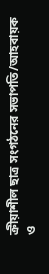ক্রীয়াশীল ছাত্র সংগঠনের সভাপতি/আহবায়ক ও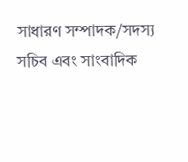সাধারণ সম্পাদক/সদস্য সচিব এবং সাংবাদিক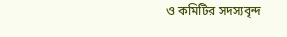ও কমিটির সদস্যবৃন্দ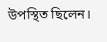উপস্থিত ছিলেন।